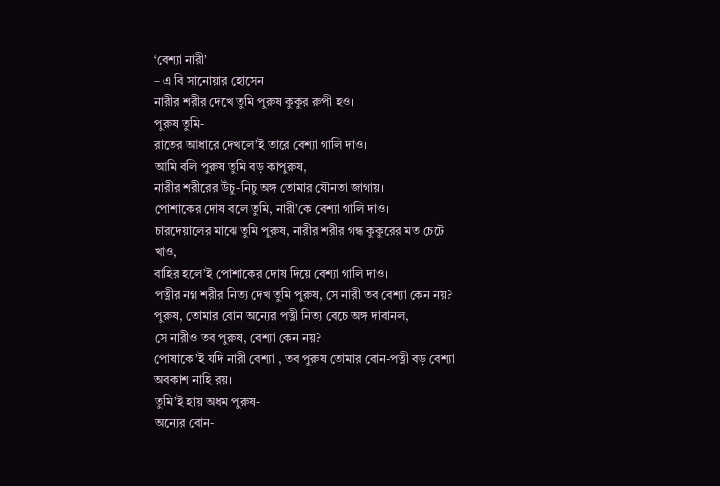‘বেশ্যা নারী’
– এ বি সানোয়ার হোসেন
নারীর শরীর দেখে তুমি পুরুষ কুকুর রুপী হও।
পুরুষ তুমি-
রাতের আধারে দেখলে’ই তারে বেশ্যা গালি দাও।
আমি বলি পুরুষ তুমি বড় কাপুরুষ,
নারীর শরীরের উঁচু-নিচু অঙ্গ তোমার যৌনতা জাগায়।
পোশাকের দোষ বলে তুমি, নারী’কে বেশ্যা গালি দাও।
চারদেয়ালের মাঝে তুমি পুরুষ, নারীর শরীর গন্ধ কুকুরের মত চেটে খাও,
বাহির হলে’ই পোশাকের দোষ দিয়ে বেশ্যা গালি দাও।
পত্নীর নগ্ন শরীর নিত্য দেখ তুমি পুরুষ, সে নারী তব বেশ্যা কেন নয়?
পুরুষ, তোমার বোন অন্যের পত্নী নিত্য বেচে অঙ্গ দাবানল,
সে নারীও তব পুরুষ, বেশ্যা কেন নয়?
পোষাকে’ই যদি নারী বেশ্যা , তব পুরুষ তোমার বোন-পত্নী বড় বেশ্যা অবকাশ নাহি রয়।
তুমি’ই হায় অধম পুরুষ-
অন্যের বোন-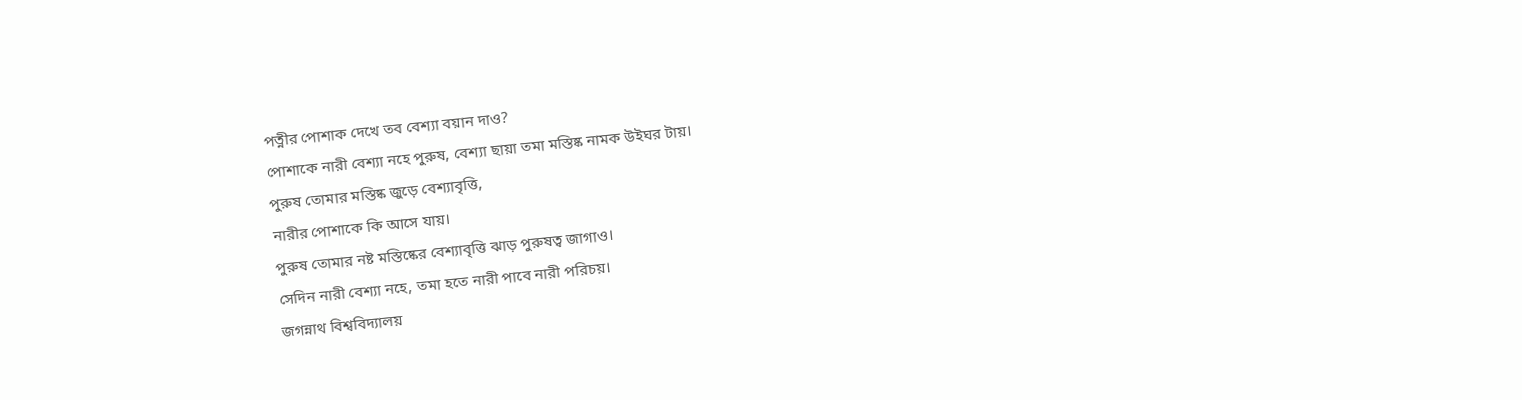পত্নীর পোশাক দেখে তব বেশ্যা বয়ান দাও?
পোশাকে নারী বেশ্যা নহে পুরুষ, বেশ্যা ছায়া তমা মস্তিষ্ক নামক উইঘর টায়।
পুরুষ তোমার মস্তিষ্ক জুড়ে বেশ্যাবৃত্তি,
নারীর পোশাকে কি আসে যায়।
পুরুষ তোমার নষ্ট মস্তিষ্কের বেশ্যাবৃত্তি ঝাড় পুরুষত্ব জাগাও।
সেদিন নারী বেশ্যা নহে, তমা হতে নারী পাবে নারী পরিচয়।
জগন্নাথ বিশ্ববিদ্যালয়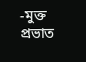-মুক্ত প্রভাত